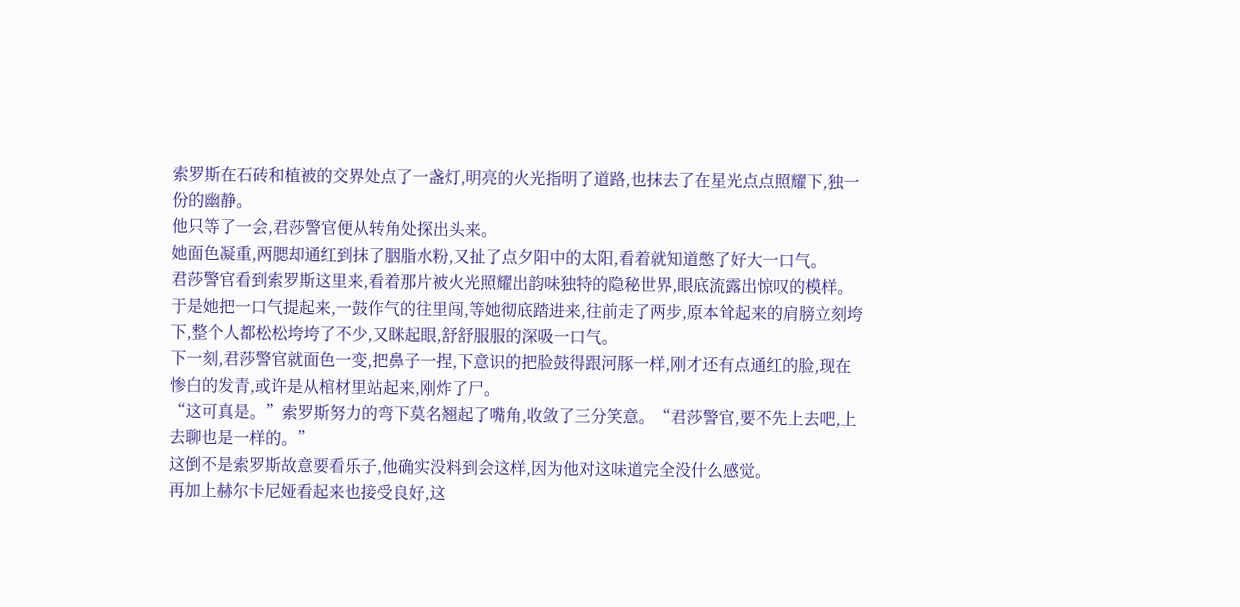索罗斯在石砖和植被的交界处点了一盏灯,明亮的火光指明了道路,也抹去了在星光点点照耀下,独一份的幽静。
他只等了一会,君莎警官便从转角处探出头来。
她面色凝重,两腮却通红到抹了胭脂水粉,又扯了点夕阳中的太阳,看着就知道憋了好大一口气。
君莎警官看到索罗斯这里来,看着那片被火光照耀出韵味独特的隐秘世界,眼底流露出惊叹的模样。
于是她把一口气提起来,一鼓作气的往里闯,等她彻底踏进来,往前走了两步,原本耸起来的肩膀立刻垮下,整个人都松松垮垮了不少,又眯起眼,舒舒服服的深吸一口气。
下一刻,君莎警官就面色一变,把鼻子一捏,下意识的把脸鼓得跟河豚一样,刚才还有点通红的脸,现在惨白的发青,或许是从棺材里站起来,刚炸了尸。
“这可真是。”索罗斯努力的弯下莫名翘起了嘴角,收敛了三分笑意。“君莎警官,要不先上去吧,上去聊也是一样的。”
这倒不是索罗斯故意要看乐子,他确实没料到会这样,因为他对这味道完全没什么感觉。
再加上赫尔卡尼娅看起来也接受良好,这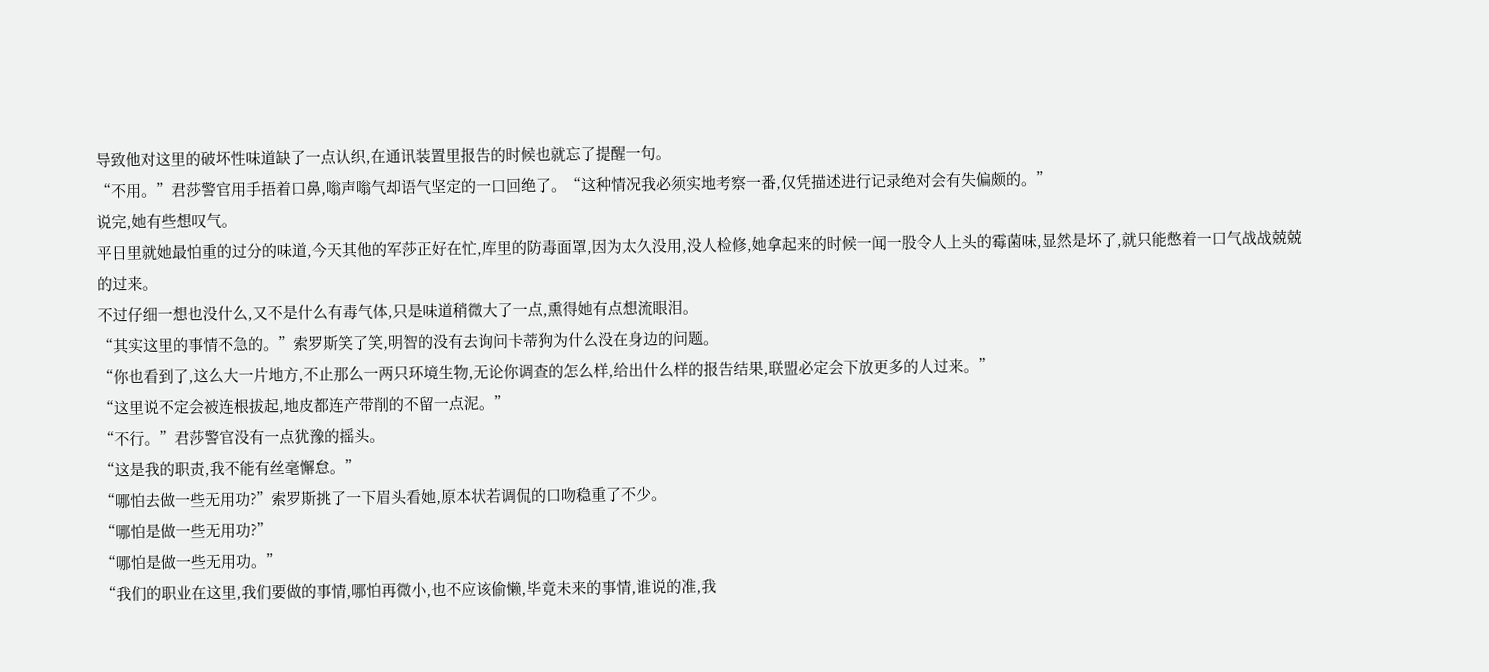导致他对这里的破坏性味道缺了一点认织,在通讯装置里报告的时候也就忘了提醒一句。
“不用。”君莎警官用手捂着口鼻,嗡声嗡气却语气坚定的一口回绝了。“这种情况我必须实地考察一番,仅凭描述进行记录绝对会有失偏颇的。”
说完,她有些想叹气。
平日里就她最怕重的过分的味道,今天其他的军莎正好在忙,库里的防毒面罩,因为太久没用,没人检修,她拿起来的时候一闻一股令人上头的霉菌味,显然是坏了,就只能憋着一口气战战兢兢的过来。
不过仔细一想也没什么,又不是什么有毒气体,只是味道稍微大了一点,熏得她有点想流眼泪。
“其实这里的事情不急的。”索罗斯笑了笑,明智的没有去询问卡蒂狗为什么没在身边的问题。
“你也看到了,这么大一片地方,不止那么一两只环境生物,无论你调查的怎么样,给出什么样的报告结果,联盟必定会下放更多的人过来。”
“这里说不定会被连根拔起,地皮都连产带削的不留一点泥。”
“不行。”君莎警官没有一点犹豫的摇头。
“这是我的职责,我不能有丝毫懈怠。”
“哪怕去做一些无用功?”索罗斯挑了一下眉头看她,原本状若调侃的口吻稳重了不少。
“哪怕是做一些无用功?”
“哪怕是做一些无用功。”
“我们的职业在这里,我们要做的事情,哪怕再微小,也不应该偷懒,毕竟未来的事情,谁说的准,我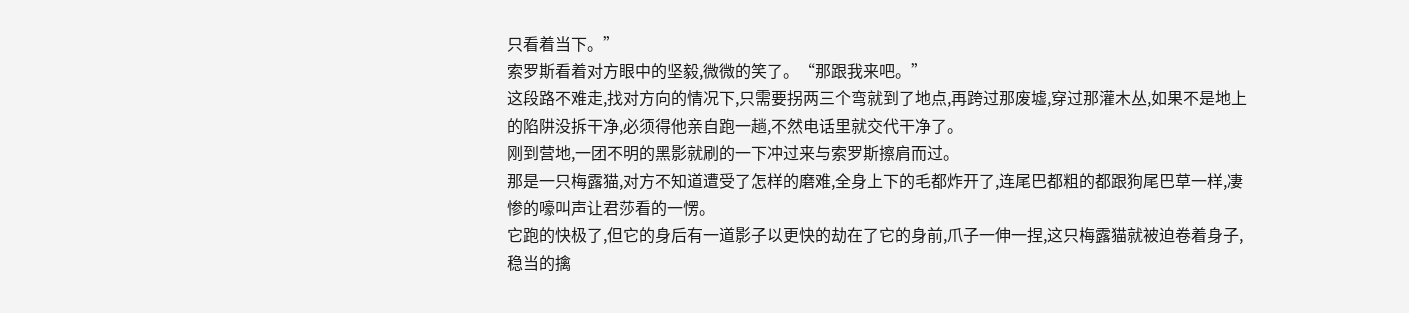只看着当下。”
索罗斯看着对方眼中的坚毅,微微的笑了。“那跟我来吧。”
这段路不难走,找对方向的情况下,只需要拐两三个弯就到了地点,再跨过那废墟,穿过那灌木丛,如果不是地上的陷阱没拆干净,必须得他亲自跑一趟,不然电话里就交代干净了。
刚到营地,一团不明的黑影就刷的一下冲过来与索罗斯擦肩而过。
那是一只梅露猫,对方不知道遭受了怎样的磨难,全身上下的毛都炸开了,连尾巴都粗的都跟狗尾巴草一样,凄惨的嚎叫声让君莎看的一愣。
它跑的快极了,但它的身后有一道影子以更快的劫在了它的身前,爪子一伸一捏,这只梅露猫就被迫卷着身子,稳当的擒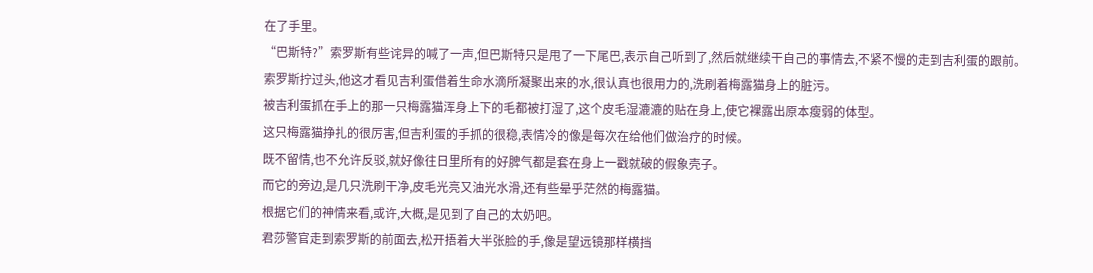在了手里。
“巴斯特?”索罗斯有些诧异的喊了一声,但巴斯特只是甩了一下尾巴,表示自己听到了,然后就继续干自己的事情去,不紧不慢的走到吉利蛋的跟前。
索罗斯拧过头,他这才看见吉利蛋借着生命水滴所凝聚出来的水,很认真也很用力的,洗刷着梅露猫身上的脏污。
被吉利蛋抓在手上的那一只梅露猫浑身上下的毛都被打湿了,这个皮毛湿漉漉的贴在身上,使它裸露出原本瘦弱的体型。
这只梅露猫挣扎的很厉害,但吉利蛋的手抓的很稳,表情冷的像是每次在给他们做治疗的时候。
既不留情,也不允许反驳,就好像往日里所有的好脾气都是套在身上一戳就破的假象壳子。
而它的旁边,是几只洗刷干净,皮毛光亮又油光水滑,还有些晕乎茫然的梅露猫。
根据它们的神情来看,或许,大概,是见到了自己的太奶吧。
君莎警官走到索罗斯的前面去,松开捂着大半张脸的手,像是望远镜那样横挡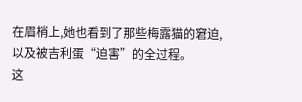在眉梢上,她也看到了那些梅露猫的窘迫,以及被吉利蛋“迫害”的全过程。
这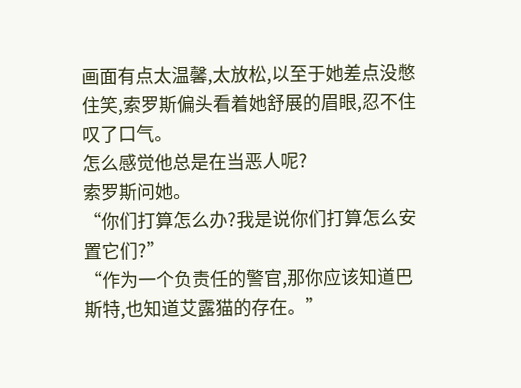画面有点太温馨,太放松,以至于她差点没憋住笑,索罗斯偏头看着她舒展的眉眼,忍不住叹了口气。
怎么感觉他总是在当恶人呢?
索罗斯问她。
“你们打算怎么办?我是说你们打算怎么安置它们?”
“作为一个负责任的警官,那你应该知道巴斯特,也知道艾露猫的存在。”